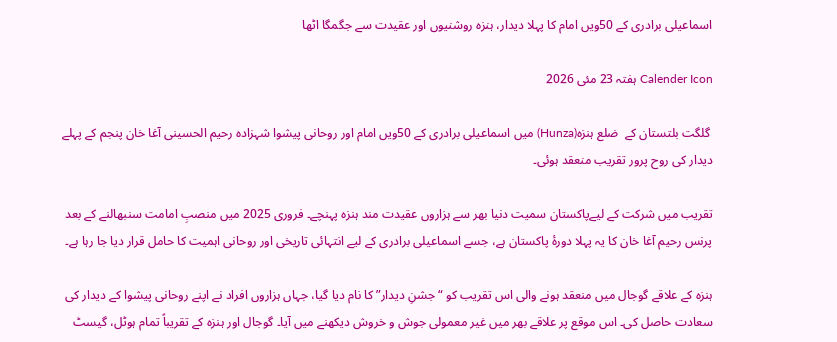اسماعیلی برادری کے 50ویں امام کا پہلا دیدار، ہنزہ روشنیوں اور عقیدت سے جگمگا اٹھا

Calender Icon ہفتہ 23 مئی 2026

 گلگت بلتستان کے  ضلع ہنزہ(Hunza) میں اسماعیلی برادری کے 50ویں امام اور روحانی پیشوا شہزادہ رحیم الحسینی آغا خان پنجم کے پہلے دیدار کی روح پرور تقریب منعقد ہوئی۔

تقریب میں شرکت کے لیےپاکستان سمیت دنیا بھر سے ہزاروں عقیدت مند ہنزہ پہنچے۔ فروری 2025 میں منصبِ امامت سنبھالنے کے بعد پرنس رحیم آغا خان کا یہ پہلا دورۂ پاکستان ہے، جسے اسماعیلی برادری کے لیے انتہائی تاریخی اور روحانی اہمیت کا حامل قرار دیا جا رہا ہے۔

ہنزہ کے علاقے گوجال میں منعقد ہونے والی اس تقریب کو “جشنِ دیدار” کا نام دیا گیا، جہاں ہزاروں افراد نے اپنے روحانی پیشوا کے دیدار کی سعادت حاصل کی۔ اس موقع پر علاقے بھر میں غیر معمولی جوش و خروش دیکھنے میں آیا۔ گوجال اور ہنزہ کے تقریباً تمام ہوٹل، گیسٹ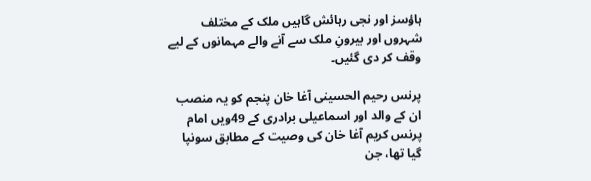ہاؤسز اور نجی رہائش گاہیں ملک کے مختلف شہروں اور بیرونِ ملک سے آنے والے مہمانوں کے لیے وقف کر دی گئیں۔

پرنس رحیم الحسینی آغا خان پنجم کو یہ منصب ان کے والد اور اسماعیلی برادری کے 49ویں امام پرنس کریم آغا خان کی وصیت کے مطابق سونپا گیا تھا، جن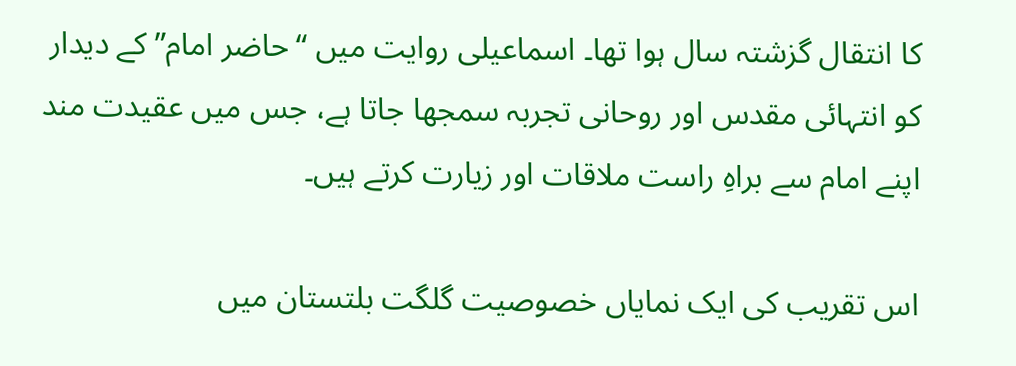کا انتقال گزشتہ سال ہوا تھا۔ اسماعیلی روایت میں “حاضر امام” کے دیدار کو انتہائی مقدس اور روحانی تجربہ سمجھا جاتا ہے، جس میں عقیدت مند اپنے امام سے براہِ راست ملاقات اور زیارت کرتے ہیں۔

اس تقریب کی ایک نمایاں خصوصیت گلگت بلتستان میں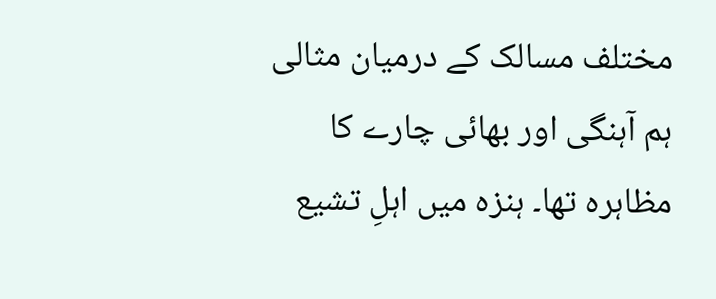مختلف مسالک کے درمیان مثالی ہم آہنگی اور بھائی چارے کا مظاہرہ تھا۔ ہنزہ میں اہلِ تشیع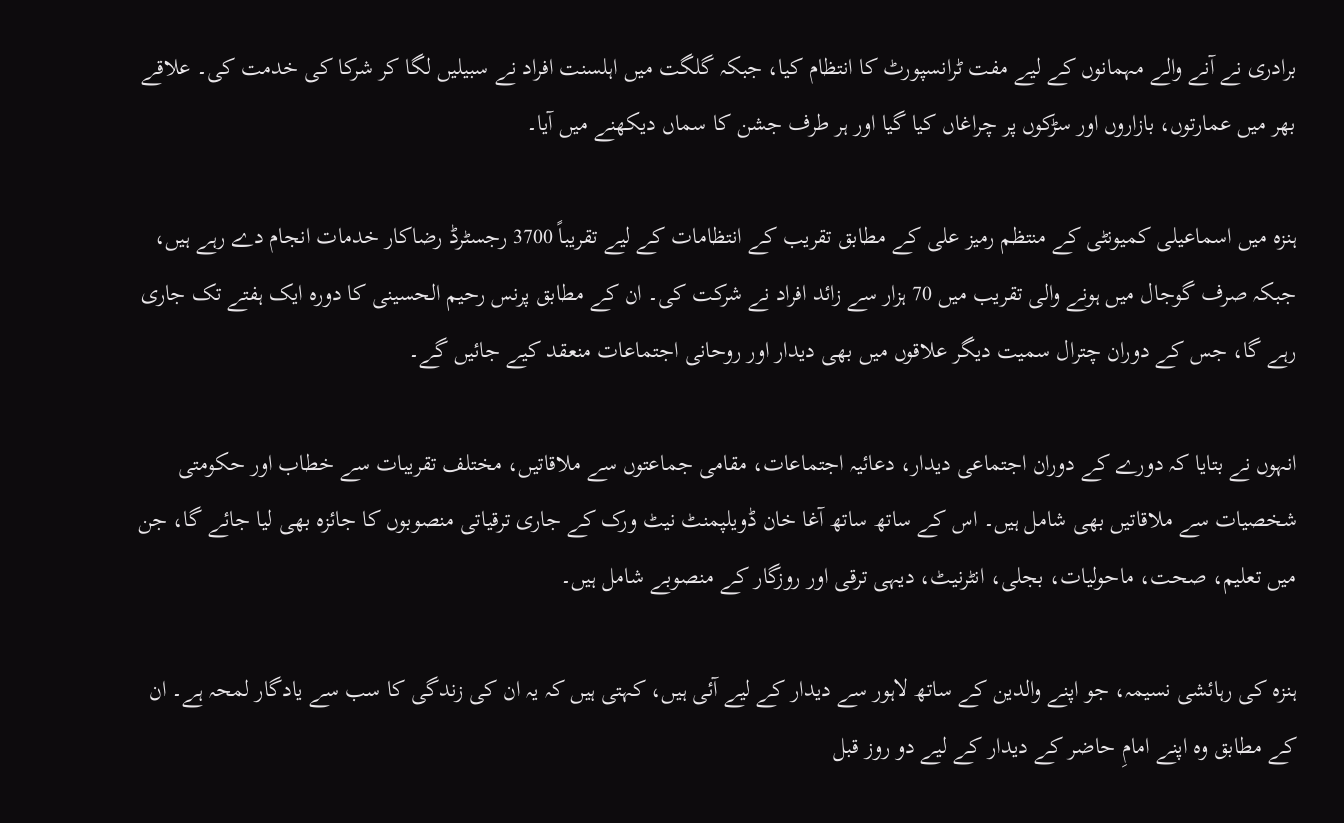برادری نے آنے والے مہمانوں کے لیے مفت ٹرانسپورٹ کا انتظام کیا، جبکہ گلگت میں اہلسنت افراد نے سبیلیں لگا کر شرکا کی خدمت کی۔ علاقے بھر میں عمارتوں، بازاروں اور سڑکوں پر چراغاں کیا گیا اور ہر طرف جشن کا سماں دیکھنے میں آیا۔

ہنزہ میں اسماعیلی کمیونٹی کے منتظم رمیز علی کے مطابق تقریب کے انتظامات کے لیے تقریباً 3700 رجسٹرڈ رضاکار خدمات انجام دے رہے ہیں، جبکہ صرف گوجال میں ہونے والی تقریب میں 70 ہزار سے زائد افراد نے شرکت کی۔ ان کے مطابق پرنس رحیم الحسینی کا دورہ ایک ہفتے تک جاری رہے گا، جس کے دوران چترال سمیت دیگر علاقوں میں بھی دیدار اور روحانی اجتماعات منعقد کیے جائیں گے۔

انہوں نے بتایا کہ دورے کے دوران اجتماعی دیدار، دعائیہ اجتماعات، مقامی جماعتوں سے ملاقاتیں، مختلف تقریبات سے خطاب اور حکومتی شخصیات سے ملاقاتیں بھی شامل ہیں۔ اس کے ساتھ ساتھ آغا خان ڈویلپمنٹ نیٹ ورک کے جاری ترقیاتی منصوبوں کا جائزہ بھی لیا جائے گا، جن میں تعلیم، صحت، ماحولیات، بجلی، انٹرنیٹ، دیہی ترقی اور روزگار کے منصوبے شامل ہیں۔

ہنزہ کی رہائشی نسیمہ، جو اپنے والدین کے ساتھ لاہور سے دیدار کے لیے آئی ہیں، کہتی ہیں کہ یہ ان کی زندگی کا سب سے یادگار لمحہ ہے۔ ان کے مطابق وہ اپنے امامِ حاضر کے دیدار کے لیے دو روز قبل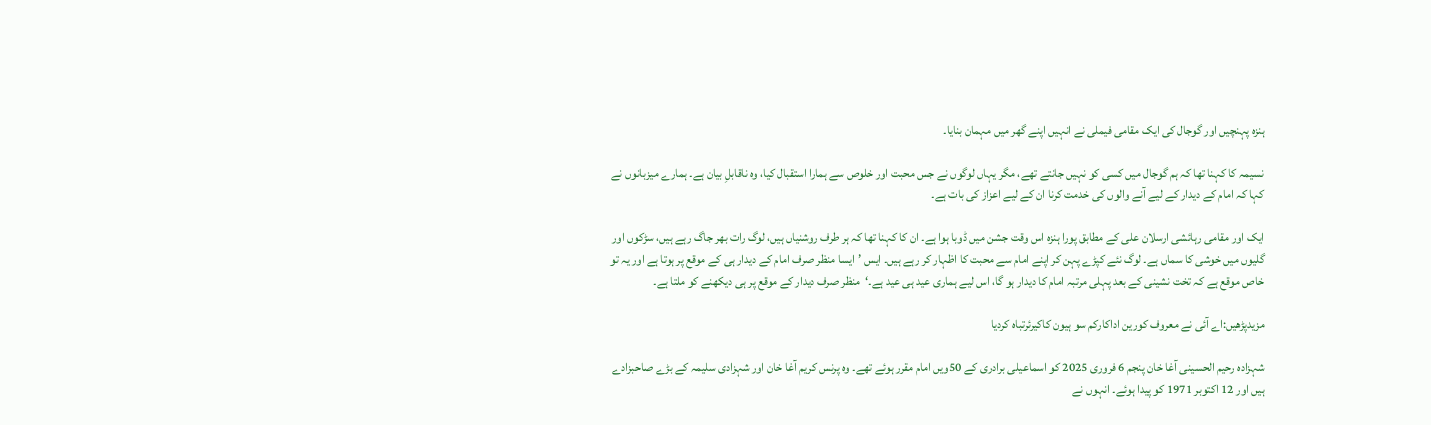ہنزہ پہنچیں اور گوجال کی ایک مقامی فیملی نے انہیں اپنے گھر میں مہمان بنایا۔

نسیمہ کا کہنا تھا کہ ہم گوجال میں کسی کو نہیں جانتے تھے، مگر یہاں لوگوں نے جس محبت اور خلوص سے ہمارا استقبال کیا، وہ ناقابلِ بیان ہے۔ ہمارے میزبانوں نے کہا کہ امام کے دیدار کے لیے آنے والوں کی خدمت کرنا ان کے لیے اعزاز کی بات ہے۔

ایک اور مقامی رہائشی ارسلان علی کے مطابق پورا ہنزہ اس وقت جشن میں ڈوبا ہوا ہے۔ ان کا کہنا تھا کہ ہر طرف روشنیاں ہیں، لوگ رات بھر جاگ رہے ہیں، سڑکوں اور گلیوں میں خوشی کا سماں ہے۔ لوگ نئے کپڑے پہن کر اپنے امام سے محبت کا اظہار کر رہے ہیں۔ ایس ’ایسا منظر صرف امام کے دیدار ہی کے موقع پر ہوتا ہے اور یہ تو خاص موقع ہے کہ تخت نشینی کے بعد پہلی مرتبہ امام کا دیدار ہو گا، اس لیے ہماری عید ہی عید ہے۔‘منظر صرف دیدار کے موقع پر ہی دیکھنے کو ملتا ہے۔

مزیدپڑھیں:اے آئی نے معروف کورین اداکارکم سو ہیون کاکیرئرتباہ کردیا

شہزادہ رحیم الحسینی آغا خان پنجم 6 فروری 2025 کو اسماعیلی برادری کے 50ویں امام مقرر ہوئے تھے۔ وہ پرنس کریم آغا خان اور شہزادی سلیمہ کے بڑے صاحبزادے ہیں اور 12 اکتوبر 1971 کو پیدا ہوئے۔ انہوں نے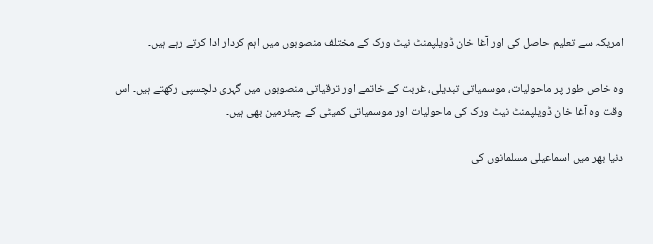امریکہ سے تعلیم حاصل کی اور آغا خان ڈویلپمنٹ نیٹ ورک کے مختلف منصوبوں میں اہم کردار ادا کرتے رہے ہیں۔

وہ خاص طور پر ماحولیات، موسمیاتی تبدیلی، غربت کے خاتمے اور ترقیاتی منصوبوں میں گہری دلچسپی رکھتے ہیں۔ اس وقت وہ آغا خان ڈویلپمنٹ نیٹ ورک کی ماحولیات اور موسمیاتی کمیٹی کے چیئرمین بھی ہیں۔

دنیا بھر میں اسماعیلی مسلمانوں کی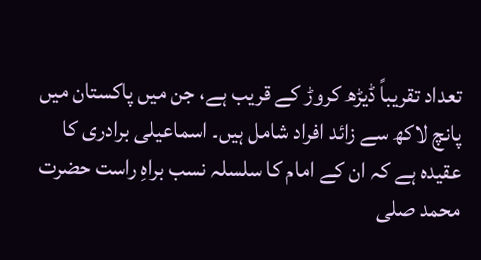تعداد تقریباً ڈیڑھ کروڑ کے قریب ہے، جن میں پاکستان میں پانچ لاکھ سے زائد افراد شامل ہیں۔ اسماعیلی برادری کا عقیدہ ہے کہ ان کے امام کا سلسلہ نسب براہِ راست حضرت محمد صلى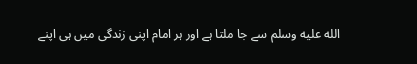الله عليه وسلم سے جا ملتا ہے اور ہر امام اپنی زندگی میں ہی اپنے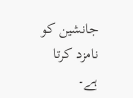جانشین کو نامزد کرتا ہے۔